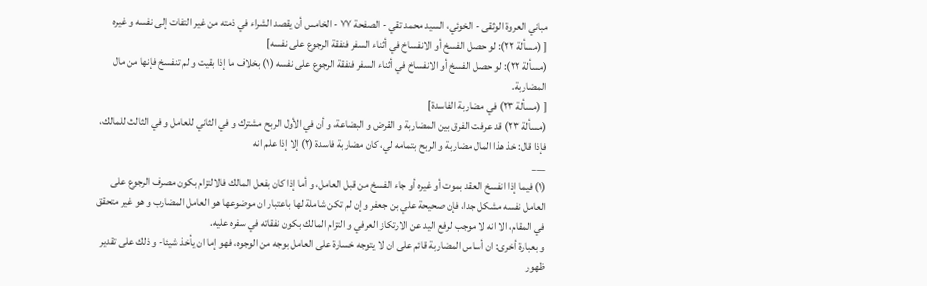مباني العروة الوثقى - الخوئي، السيد محمد تقي - الصفحة ٧٧ - الخامس أن يقصد الشراء في ذمته من غير التفات إلى نفسه و غيره
[ (مسألة ٢٢): لو حصل الفسخ أو الانفساخ في أثناء السفر فنفقة الرجوع على نفسه]
(مسألة ٢٢): لو حصل الفسخ أو الانفساخ في أثناء السفر فنفقة الرجوع على نفسه (١) بخلاف ما إذا بقيت و لم تنفسخ فإنها من مال المضاربة.
[ (مسألة ٢٣) في مضاربة الفاسدة]
(مسألة ٢٣) قد عرفت الفرق بين المضاربة و القرض و البضاعة، و أن في الأول الربح مشترك و في الثاني للعامل و في الثالث للمالك، فإذا قال: خذ هذا المال مضاربة و الربح بتمامه لي، كان مضاربة فاسدة (٢) إلا إذا علم انه
___
(١) فيما إذا انفسخ العقد بموت أو غيره أو جاء الفسخ من قبل العامل، و أما إذا كان بفعل المالك فالالتزام بكون مصرف الرجوع على العامل نفسه مشكل جدا، فإن صحيحة علي بن جعفر و إن لم تكن شاملة لها باعتبار ان موضوعها هو العامل المضارب و هو غير متحقق في المقام، الا انه لا موجب لرفع اليد عن الارتكاز العرفي و التزام المالك بكون نفقاته في سفره عليه.
و بعبارة أخرى: ان أساس المضاربة قائم على ان لا يتوجه خسارة على العامل بوجه من الوجوه، فهو إما ان يأخذ شيئا- و ذلك على تقدير ظهور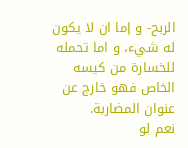الربح- و إما ان لا يكون له شيء، و اما تحمله للخسارة من كيسه الخاص فهو خارج عن عنوان المضاربة.
نعم لو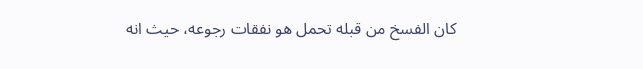كان الفسخ من قبله تحمل هو نفقات رجوعه، حيث انه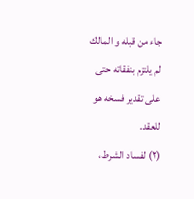جاء من قبله و المالك لم يلتزم بنفقاته حتى على تقدير فسخه هو للعقد.
(٢) لفساد الشرط،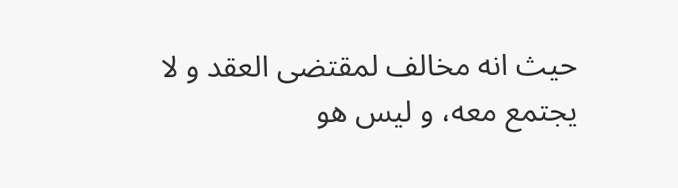حيث انه مخالف لمقتضى العقد و لا يجتمع معه، و ليس هو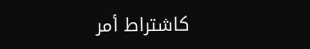كاشتراط أمر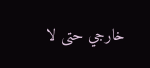خارجي حتى لا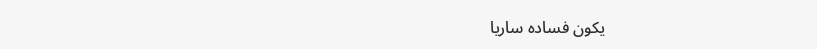يكون فساده ساريا